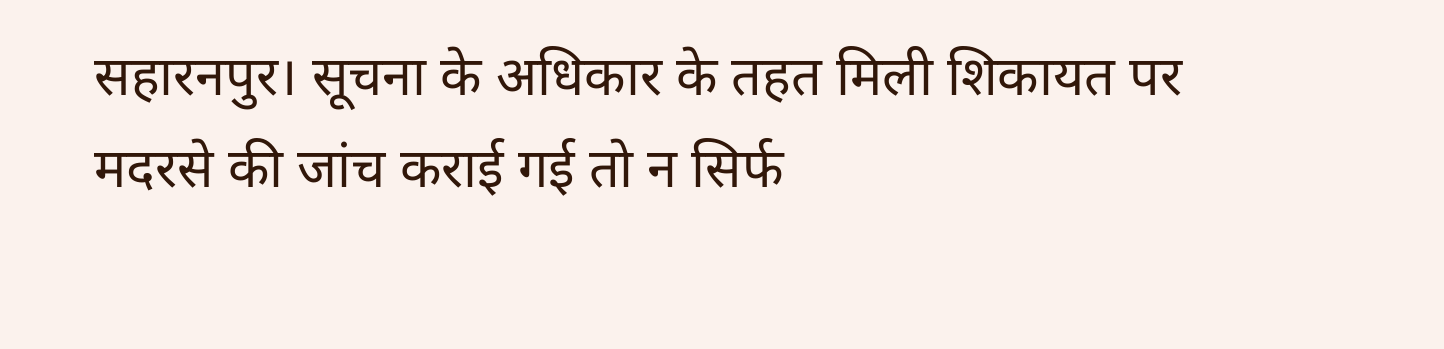सहारनपुर। सूचना के अधिकार के तहत मिली शिकायत पर मदरसे की जांच कराई गई तो न सिर्फ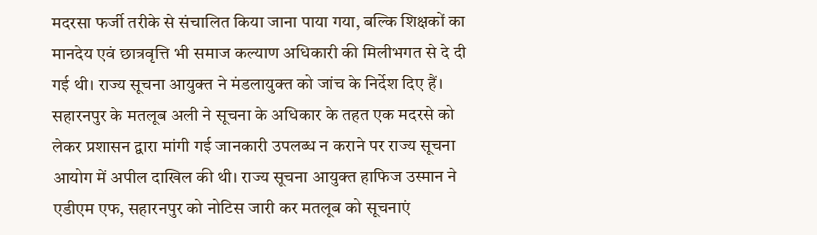मदरसा फर्जी तरीके से संचालित किया जाना पाया गया, बल्कि शिक्षकों का मानदेय एवं छात्रवृत्ति भी समाज कल्याण अधिकारी की मिलीभगत से दे दी गई थी। राज्य सूचना आयुक्त ने मंडलायुक्त को जांच के निर्देश दिए हैं।
सहारनपुर के मतलूब अली ने सूचना के अधिकार के तहत एक मदरसे को लेकर प्रशासन द्वारा मांगी गई जानकारी उपलब्ध न कराने पर राज्य सूचना आयोग में अपील दाखिल की थी। राज्य सूचना आयुक्त हाफिज उस्मान ने एडीएम एफ, सहारनपुर को नोटिस जारी कर मतलूब को सूचनाएं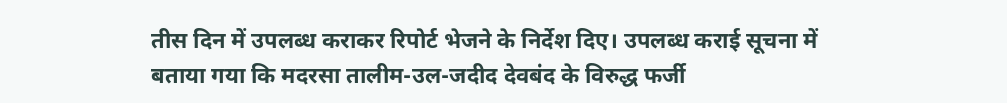तीस दिन में उपलब्ध कराकर रिपोर्ट भेजने के निर्देश दिए। उपलब्ध कराई सूचना में बताया गया कि मदरसा तालीम-उल-जदीद देवबंद के विरुद्ध फर्जी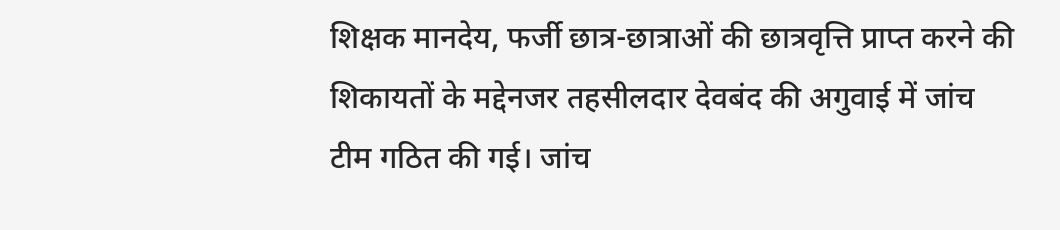शिक्षक मानदेय, फर्जी छात्र-छात्राओं की छात्रवृत्ति प्राप्त करने की शिकायतों के मद्देनजर तहसीलदार देवबंद की अगुवाई में जांच टीम गठित की गई। जांच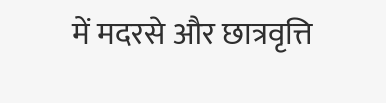में मदरसे और छात्रवृत्ति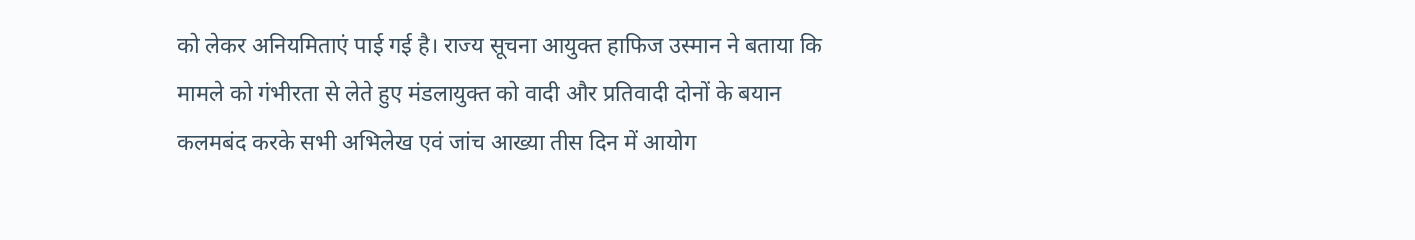को लेकर अनियमिताएं पाई गई है। राज्य सूचना आयुक्त हाफिज उस्मान ने बताया कि मामले को गंभीरता से लेते हुए मंडलायुक्त को वादी और प्रतिवादी दोनों के बयान कलमबंद करके सभी अभिलेख एवं जांच आख्या तीस दिन में आयोग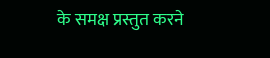के समक्ष प्रस्तुत करने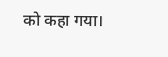को कहा गया।